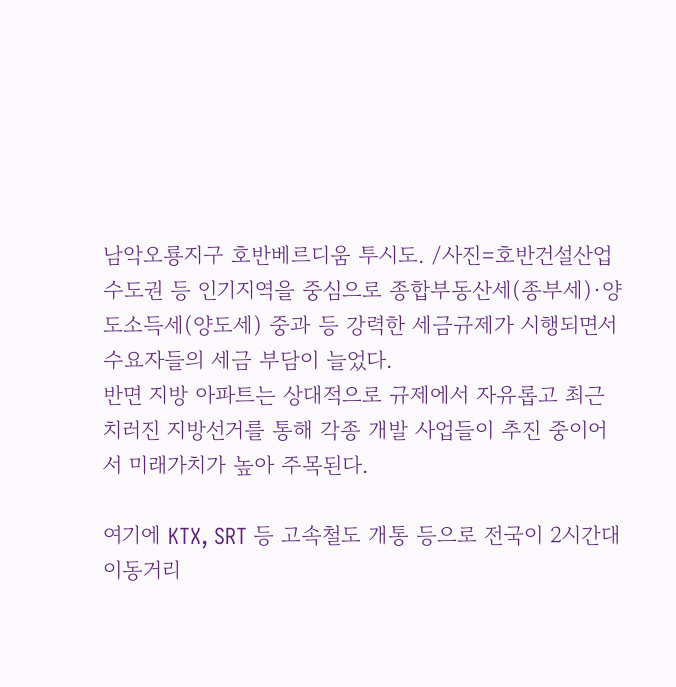남악오룡지구 호반베르디움 투시도. /사진=호반건설산업
수도권 등 인기지역을 중심으로 종합부동산세(종부세)·양도소득세(양도세) 중과 등 강력한 세금규제가 시행되면서 수요자들의 세금 부담이 늘었다.
반면 지방 아파트는 상대적으로 규제에서 자유롭고 최근 치러진 지방선거를 통해 각종 개발 사업들이 추진 중이어서 미래가치가 높아 주목된다.

여기에 KTX, SRT 등 고속철도 개통 등으로 전국이 2시간대 이동거리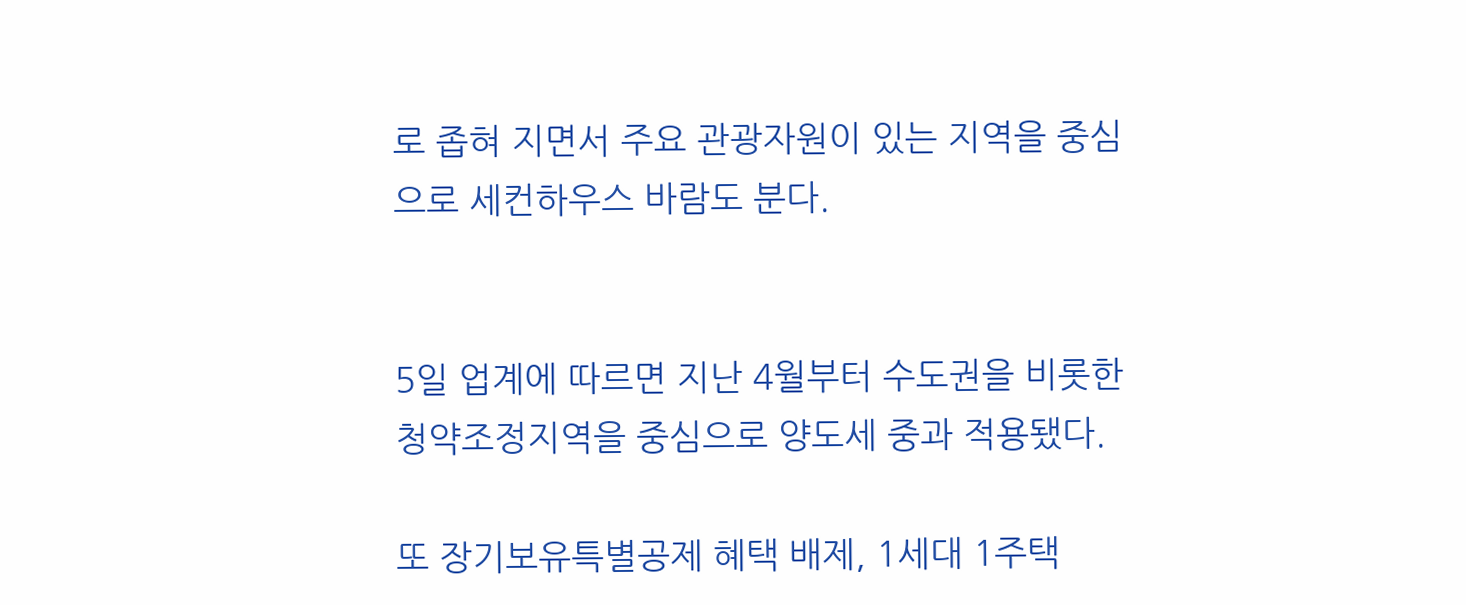로 좁혀 지면서 주요 관광자원이 있는 지역을 중심으로 세컨하우스 바람도 분다.


5일 업계에 따르면 지난 4월부터 수도권을 비롯한 청약조정지역을 중심으로 양도세 중과 적용됐다.

또 장기보유특별공제 혜택 배제, 1세대 1주택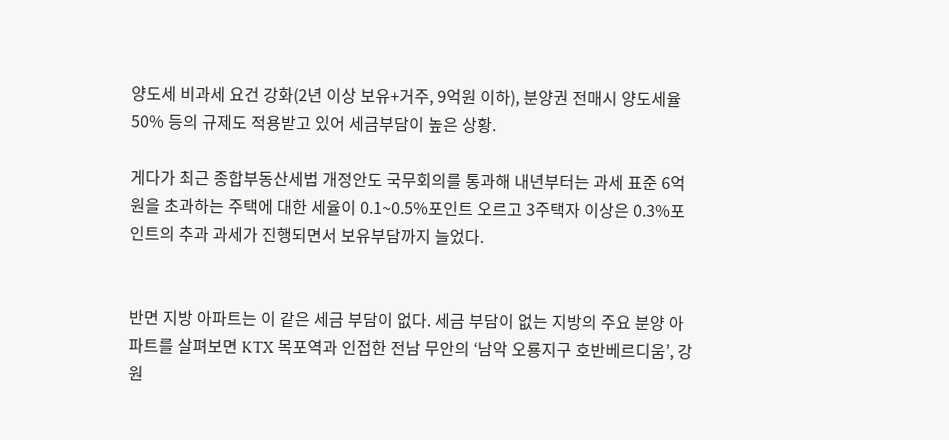양도세 비과세 요건 강화(2년 이상 보유+거주, 9억원 이하), 분양권 전매시 양도세율 50% 등의 규제도 적용받고 있어 세금부담이 높은 상황.

게다가 최근 종합부동산세법 개정안도 국무회의를 통과해 내년부터는 과세 표준 6억원을 초과하는 주택에 대한 세율이 0.1~0.5%포인트 오르고 3주택자 이상은 0.3%포인트의 추과 과세가 진행되면서 보유부담까지 늘었다.


반면 지방 아파트는 이 같은 세금 부담이 없다. 세금 부담이 없는 지방의 주요 분양 아파트를 살펴보면 KTX 목포역과 인접한 전남 무안의 ‘남악 오룡지구 호반베르디움’, 강원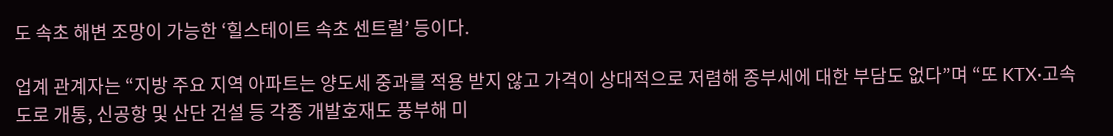도 속초 해변 조망이 가능한 ‘힐스테이트 속초 센트럴’ 등이다.

업계 관계자는 “지방 주요 지역 아파트는 양도세 중과를 적용 받지 않고 가격이 상대적으로 저렴해 종부세에 대한 부담도 없다”며 “또 KTX·고속도로 개통, 신공항 및 산단 건설 등 각종 개발호재도 풍부해 미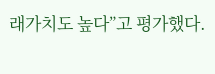래가치도 높다”고 평가했다.